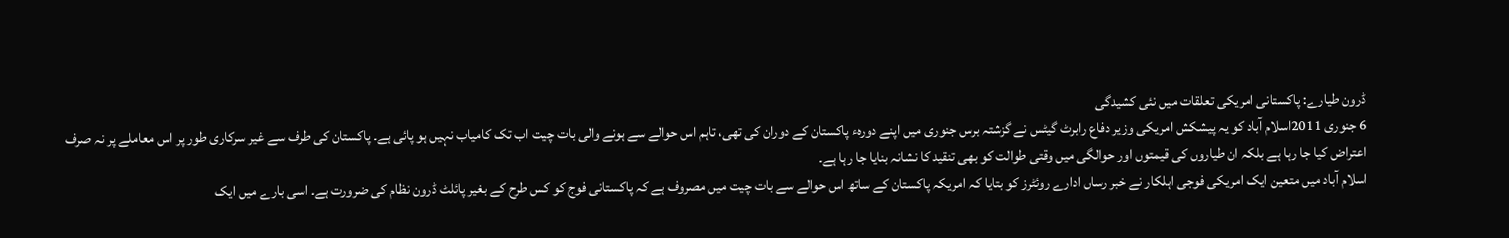ڈرون طیارے: پاکستانی امریکی تعلقات میں نئی کشیدگی
6 جنوری 2011اسلام آباد کو یہ پیشکش امریکی وزیر دفاع رابرٹ گیٹس نے گزشتہ برس جنوری میں اپنے دورہء پاکستان کے دوران کی تھی، تاہم اس حوالے سے ہونے والی بات چیت اب تک کامیاب نہیں ہو پائی ہے۔ پاکستان کی طرف سے غیر سرکاری طور پر اس معاملے پر نہ صرف اعتراض کیا جا رہا ہے بلکہ ان طیاروں کی قیمتوں اور حوالگی میں وقتی طوالت کو بھی تنقید کا نشانہ بنایا جا رہا ہے۔
اسلام آباد میں متعین ایک امریکی فوجی اہلکار نے خبر رساں ادارے روئٹرز کو بتایا کہ امریکہ پاکستان کے ساتھ اس حوالے سے بات چیت میں مصروف ہے کہ پاکستانی فوج کو کس طرح کے بغیر پائلٹ ڈرون نظام کی ضرورت ہے۔ اسی بارے میں ایک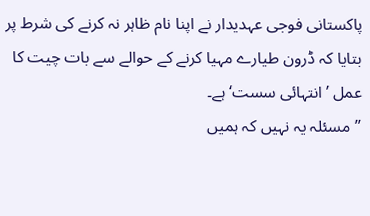پاکستانی فوجی عہدیدار نے اپنا نام ظاہر نہ کرنے کی شرط پر بتایا کہ ڈرون طیارے مہیا کرنے کے حوالے سے بات چیت کا عمل ’انتہائی سست‘ ہے۔
’’مسئلہ یہ نہیں کہ ہمیں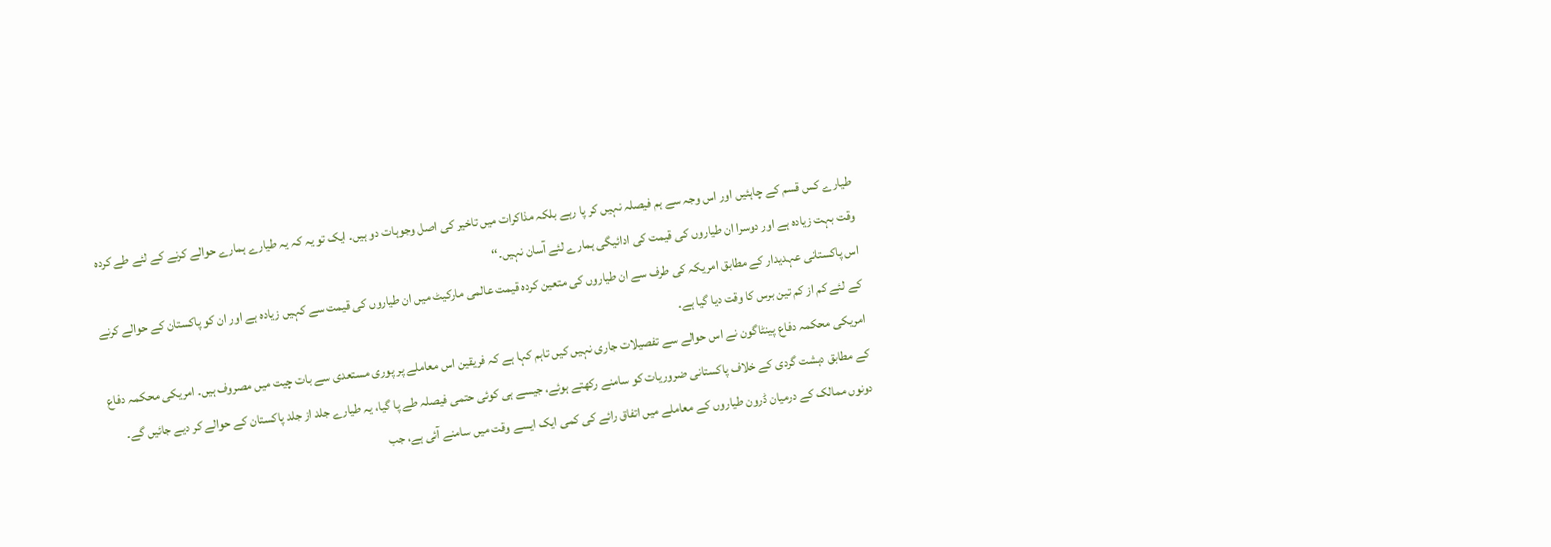طیارے کس قسم کے چاہئیں اور اس وجہ سے ہم فیصلہ نہیں کر پا رہے بلکہ مذاکرات میں تاخیر کی اصل وجوہات دو ہیں۔ ایک تو یہ کہ یہ طیارے ہمارے حوالے کرنے کے لئے طے کردہ وقت بہت زیادہ ہے اور دوسرا ان طیاروں کی قیمت کی ادائیگی ہمارے لئے آسان نہیں۔‘‘
اس پاکستانی عہدیدار کے مطابق امریکہ کی طرف سے ان طیاروں کی متعین کردہ قیمت عالمی مارکیٹ میں ان طیاروں کی قیمت سے کہیں زیادہ ہے اور ان کو پاکستان کے حوالے کرنے کے لئے کم از کم تین برس کا وقت دیا گیا ہے۔
امریکی محکمہ دفاع پینٹاگون نے اس حوالے سے تفصیلات جاری نہیں کیں تاہم کہا ہے کہ فریقین اس معاملے پر پوری مستعدی سے بات چیت میں مصروف ہیں۔ امریکی محکمہ دفاع کے مطابق دہشت گردی کے خلاف پاکستانی ضروریات کو سامنے رکھتے ہوئے، جیسے ہی کوئی حتمی فیصلہ طے پا گیا، یہ طیارے جلد از جلد پاکستان کے حوالے کر دیے جائیں گے۔
دونوں ممالک کے درمیان ڈرون طیاروں کے معاملے میں اتفاق رائے کی کمی ایک ایسے وقت میں سامنے آئی ہے، جب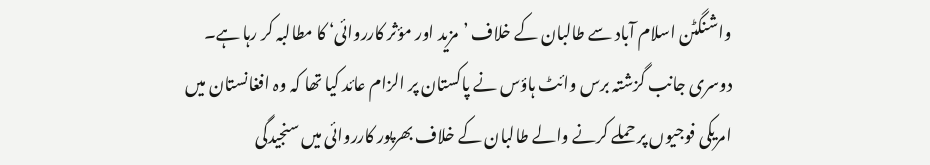واشنگٹن اسلام آباد سے طالبان کے خلاف ’مزید اور مؤثر کارروائی‘ کا مطالبہ کر رہا ہے۔ دوسری جانب گزشتہ برس وائٹ ہاؤس نے پاکستان پر الزام عائد کیا تھا کہ وہ افغانستان میں امریکی فوجیوں پر حملے کرنے والے طالبان کے خلاف بھرپور کارروائی میں سنجیدگی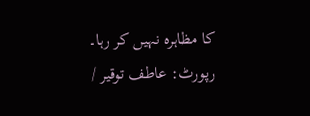کا مظاہرہ نہیں کر رہا۔
رپورٹ: عاطف توقیر /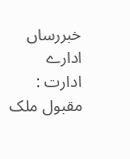خبررساں ادارے
ادارت : مقبول ملک